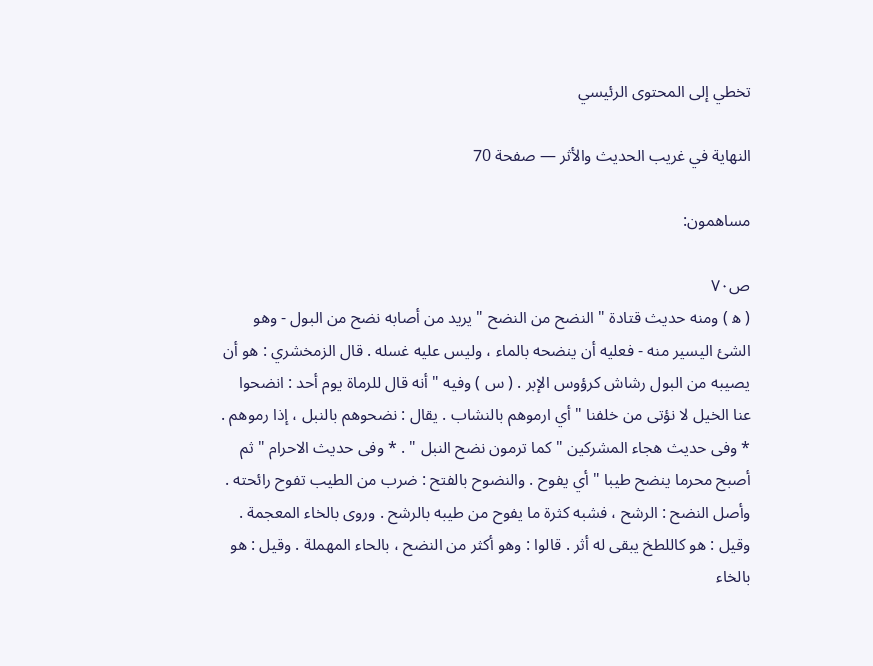تخطي إلى المحتوى الرئيسي

النهاية في غريب الحديث والأثر — صفحة 70

مساهمون:

ص٧٠
( ه‍ ) ومنه حديث قتادة " النضح من النضح " يريد من أصابه نضح من البول - وهو الشئ اليسير منه - فعليه أن ينضحه بالماء ، وليس عليه غسله . قال الزمخشري : هو أن يصيبه من البول رشاش كرؤوس الإبر . ( س ) وفيه " أنه قال للرماة يوم أحد : انضحوا عنا الخيل لا نؤتى من خلفنا " أي ارموهم بالنشاب . يقال : نضحوهم بالنبل ، إذا رموهم . * وفى حديث هجاء المشركين " كما ترمون نضح النبل " . * وفى حديث الاحرام " ثم أصبح محرما ينضح طيبا " أي يفوح . والنضوح بالفتح : ضرب من الطيب تفوح رائحته . وأصل النضح : الرشح ، فشبه كثرة ما يفوح من طيبه بالرشح . وروى بالخاء المعجمة . وقيل : هو كاللطخ يبقى له أثر . قالوا : وهو أكثر من النضح ، بالحاء المهملة . وقيل : هو بالخاء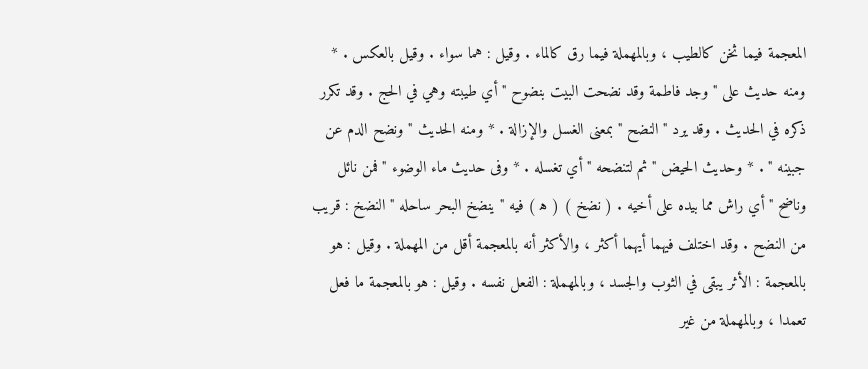المعجمة فيما ثخن كالطيب ، وبالمهملة فيما رق كالماء . وقيل : هما سواء . وقيل بالعكس . * ومنه حديث على " وجد فاطمة وقد نضحت البيت بنضوح " أي طيبته وهي في الحج . وقد تكرر ذكره في الحديث . وقد يرد " النضح " بمعنى الغسل والإزالة . * ومنه الحديث " ونضح الدم عن جبينه " . * وحديث الحيض " ثم لتنضحه " أي تغسله . * وفى حديث ماء الوضوء " فمن نائل وناضح " أي راش مما بيده على أخيه . ( نضخ ) ( ه‍ ) فيه " ينضخ البحر ساحله " النضخ : قريب من النضح . وقد اختلف فيهما أيهما أكثر ، والأكثر أنه بالمعجمة أقل من المهملة . وقيل : هو بالمعجمة : الأثر يبقى في الثوب والجسد ، وبالمهملة : الفعل نفسه . وقيل : هو بالمعجمة ما فعل تعمدا ، وبالمهملة من غير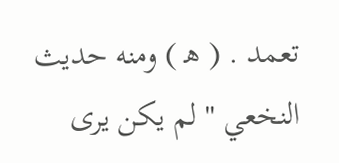تعمد . ( ه‍ ) ومنه حديث النخعي " لم يكن يرى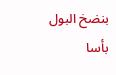بنضخ البول بأسا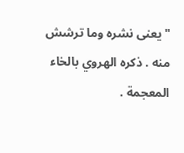" يعنى نشره وما ترشش منه . ذكره الهروي بالخاء المعجمة .